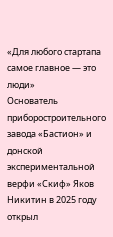«Для любого стартапа самое главное — это люди»
Основатель приборостроительного завода «Бастион» и донской экспериментальной верфи «Скиф» Яков Никитин в 2025 году открыл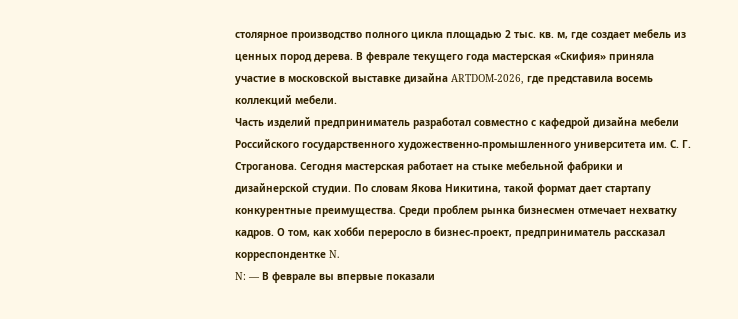столярное производство полного цикла площадью 2 тыс. кв. м, где создает мебель из ценных пород дерева. В феврале текущего года мастерская «Скифия» приняла участие в московской выставке дизайна ARTDOM-2026, где представила восемь коллекций мебели.
Часть изделий предприниматель разработал совместно с кафедрой дизайна мебели Российского государственного художественно-промышленного университета им. С. Г. Строганова. Сегодня мастерская работает на стыке мебельной фабрики и дизайнерской студии. По словам Якова Никитина, такой формат дает стартапу конкурентные преимущества. Среди проблем рынка бизнесмен отмечает нехватку кадров. О том, как хобби переросло в бизнес-проект, предприниматель рассказал корреспондентке N.
N: — В феврале вы впервые показали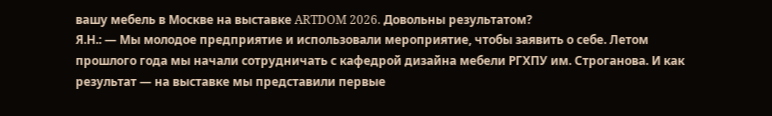вашу мебель в Москве на выставке ARTDOM 2026. Довольны результатом?
Я.Н.: — Мы молодое предприятие и использовали мероприятие, чтобы заявить о себе. Летом прошлого года мы начали сотрудничать с кафедрой дизайна мебели РГХПУ им. Строганова. И как результат — на выставке мы представили первые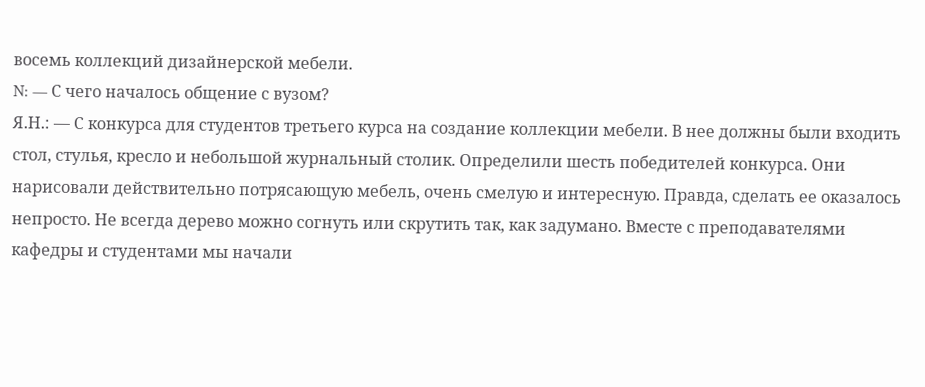восемь коллекций дизайнерской мебели.
N: — С чего началось общение с вузом?
Я.Н.: — С конкурса для студентов третьего курса на создание коллекции мебели. В нее должны были входить стол, стулья, кресло и небольшой журнальный столик. Определили шесть победителей конкурса. Они нарисовали действительно потрясающую мебель, очень смелую и интересную. Правда, сделать ее оказалось непросто. Не всегда дерево можно согнуть или скрутить так, как задумано. Вместе с преподавателями кафедры и студентами мы начали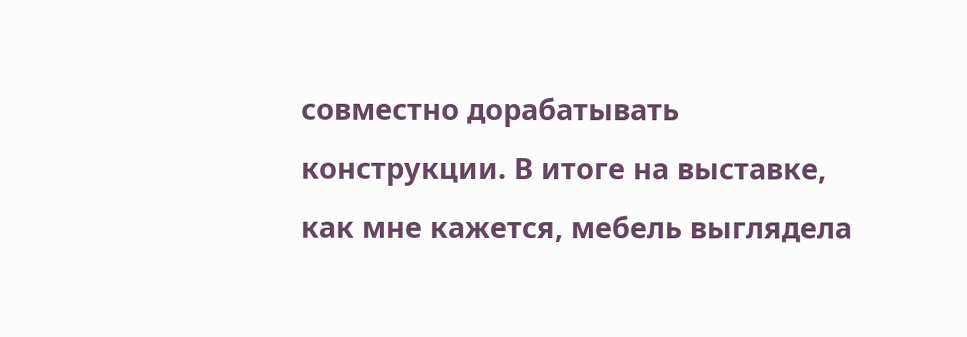совместно дорабатывать конструкции. В итоге на выставке, как мне кажется, мебель выглядела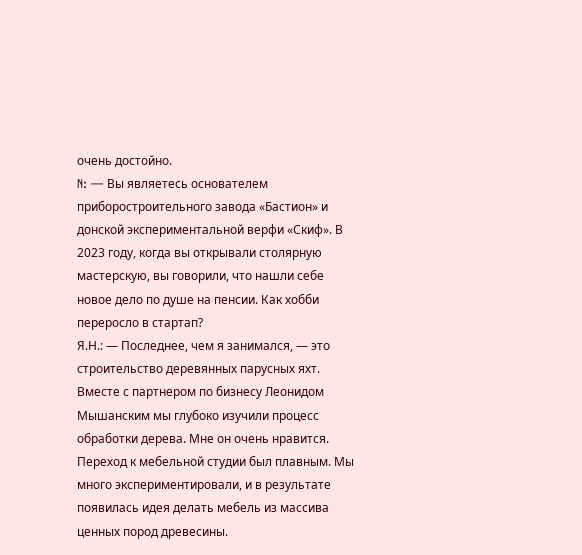очень достойно.
N: — Вы являетесь основателем приборостроительного завода «Бастион» и донской экспериментальной верфи «Скиф». В 2023 году, когда вы открывали столярную мастерскую, вы говорили, что нашли себе новое дело по душе на пенсии. Как хобби переросло в стартап?
Я.Н.: — Последнее, чем я занимался, — это строительство деревянных парусных яхт. Вместе с партнером по бизнесу Леонидом Мышанским мы глубоко изучили процесс обработки дерева. Мне он очень нравится. Переход к мебельной студии был плавным. Мы много экспериментировали, и в результате появилась идея делать мебель из массива ценных пород древесины.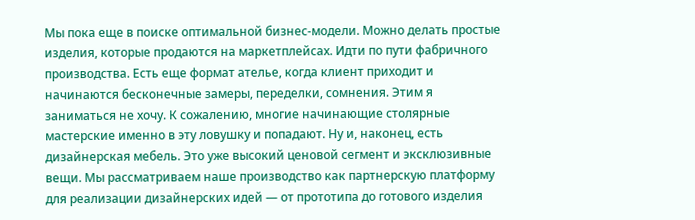Мы пока еще в поиске оптимальной бизнес-модели. Можно делать простые изделия, которые продаются на маркетплейсах. Идти по пути фабричного производства. Есть еще формат ателье, когда клиент приходит и начинаются бесконечные замеры, переделки, сомнения. Этим я заниматься не хочу. К сожалению, многие начинающие столярные мастерские именно в эту ловушку и попадают. Ну и, наконец, есть дизайнерская мебель. Это уже высокий ценовой сегмент и эксклюзивные вещи. Мы рассматриваем наше производство как партнерскую платформу для реализации дизайнерских идей — от прототипа до готового изделия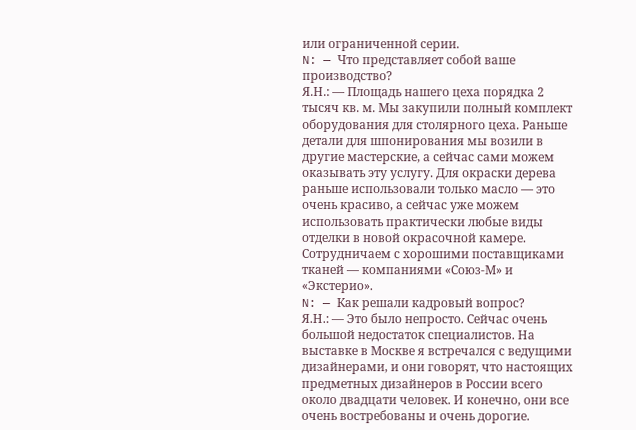или ограниченной серии.
N: — Что представляет собой ваше производство?
Я.Н.: — Площадь нашего цеха порядка 2 тысяч кв. м. Мы закупили полный комплект оборудования для столярного цеха. Раньше детали для шпонирования мы возили в другие мастерские, а сейчас сами можем оказывать эту услугу. Для окраски дерева раньше использовали только масло — это очень красиво, а сейчас уже можем использовать практически любые виды отделки в новой окрасочной камере. Сотрудничаем с хорошими поставщиками тканей — компаниями «Союз-М» и «Экстерио».
N: — Как решали кадровый вопрос?
Я.Н.: — Это было непросто. Сейчас очень большой недостаток специалистов. На выставке в Москве я встречался с ведущими дизайнерами, и они говорят, что настоящих предметных дизайнеров в России всего около двадцати человек. И конечно, они все очень востребованы и очень дорогие.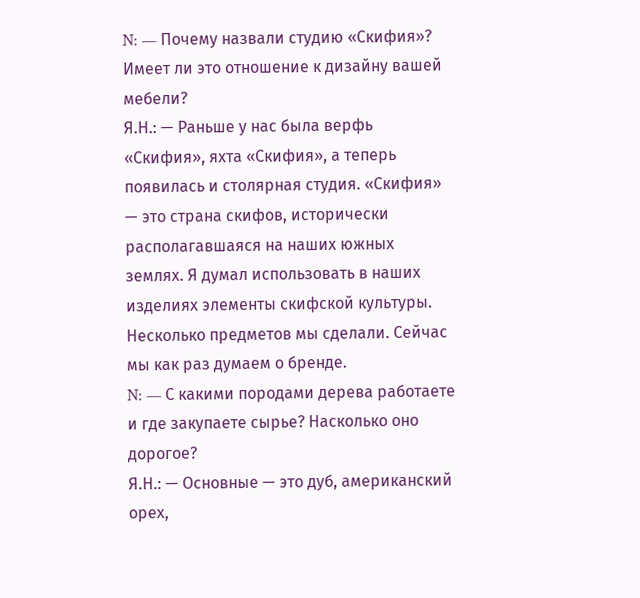N: — Почему назвали студию «Скифия»? Имеет ли это отношение к дизайну вашей мебели?
Я.Н.: — Раньше у нас была верфь «Скифия», яхта «Скифия», а теперь появилась и столярная студия. «Скифия» — это страна скифов, исторически располагавшаяся на наших южных землях. Я думал использовать в наших изделиях элементы скифской культуры. Несколько предметов мы сделали. Сейчас мы как раз думаем о бренде.
N: — С какими породами дерева работаете и где закупаете сырье? Насколько оно дорогое?
Я.Н.: — Основные — это дуб, американский орех,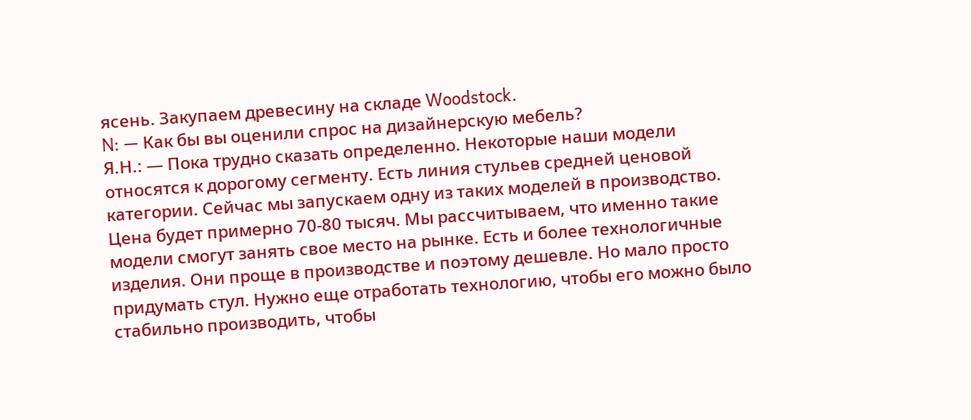ясень. Закупаем древесину на складе Woodstock.
N: — Как бы вы оценили спрос на дизайнерскую мебель?
Я.Н.: — Пока трудно сказать определенно. Некоторые наши модели относятся к дорогому сегменту. Есть линия стульев средней ценовой категории. Сейчас мы запускаем одну из таких моделей в производство. Цена будет примерно 70-80 тысяч. Мы рассчитываем, что именно такие модели смогут занять свое место на рынке. Есть и более технологичные изделия. Они проще в производстве и поэтому дешевле. Но мало просто придумать стул. Нужно еще отработать технологию, чтобы его можно было стабильно производить, чтобы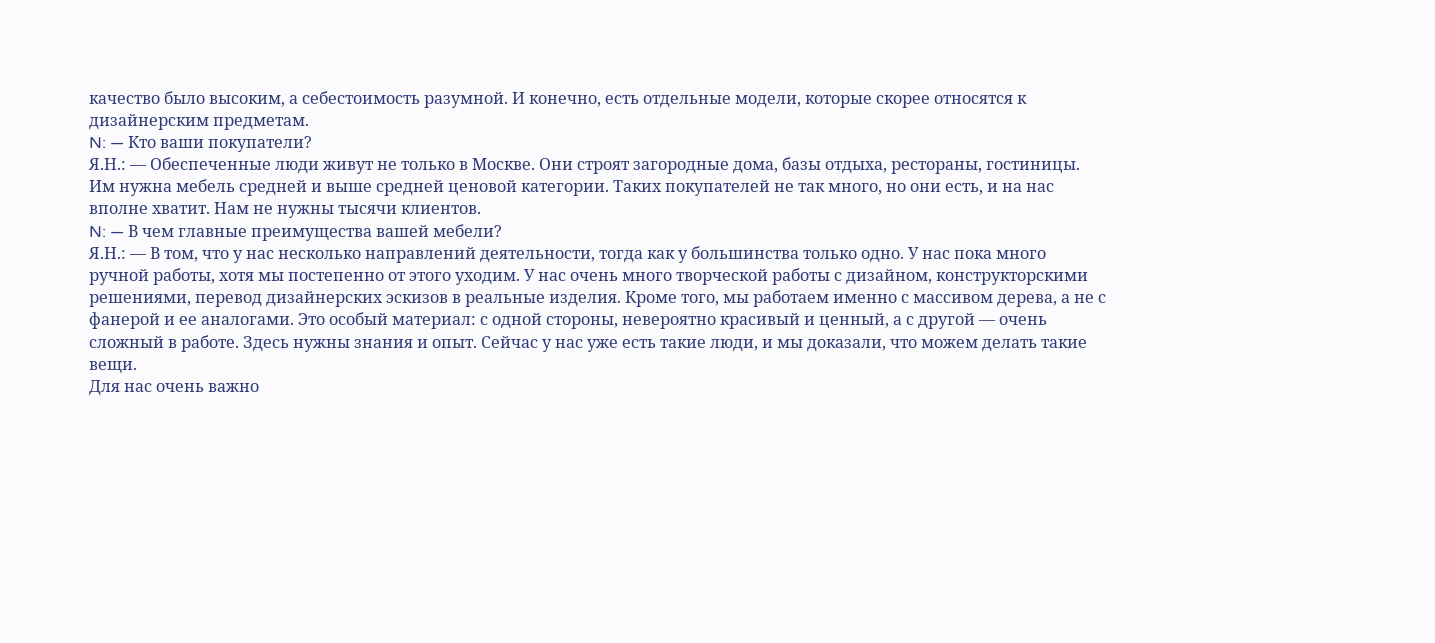качество было высоким, а себестоимость разумной. И конечно, есть отдельные модели, которые скорее относятся к дизайнерским предметам.
N: — Кто ваши покупатели?
Я.Н.: — Обеспеченные люди живут не только в Москве. Они строят загородные дома, базы отдыха, рестораны, гостиницы. Им нужна мебель средней и выше средней ценовой категории. Таких покупателей не так много, но они есть, и на нас вполне хватит. Нам не нужны тысячи клиентов.
N: — В чем главные преимущества вашей мебели?
Я.Н.: — В том, что у нас несколько направлений деятельности, тогда как у большинства только одно. У нас пока много ручной работы, хотя мы постепенно от этого уходим. У нас очень много творческой работы с дизайном, конструкторскими решениями, перевод дизайнерских эскизов в реальные изделия. Кроме того, мы работаем именно с массивом дерева, а не с фанерой и ее аналогами. Это особый материал: с одной стороны, невероятно красивый и ценный, а с другой — очень сложный в работе. Здесь нужны знания и опыт. Сейчас у нас уже есть такие люди, и мы доказали, что можем делать такие вещи.
Для нас очень важно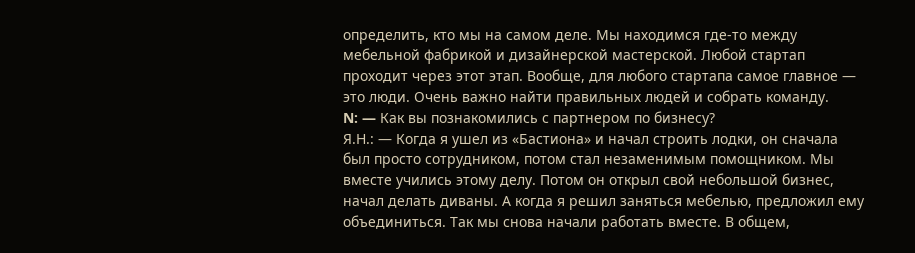определить, кто мы на самом деле. Мы находимся где-то между мебельной фабрикой и дизайнерской мастерской. Любой стартап проходит через этот этап. Вообще, для любого стартапа самое главное — это люди. Очень важно найти правильных людей и собрать команду.
N: — Как вы познакомились с партнером по бизнесу?
Я.Н.: — Когда я ушел из «Бастиона» и начал строить лодки, он сначала был просто сотрудником, потом стал незаменимым помощником. Мы вместе учились этому делу. Потом он открыл свой небольшой бизнес, начал делать диваны. А когда я решил заняться мебелью, предложил ему объединиться. Так мы снова начали работать вместе. В общем,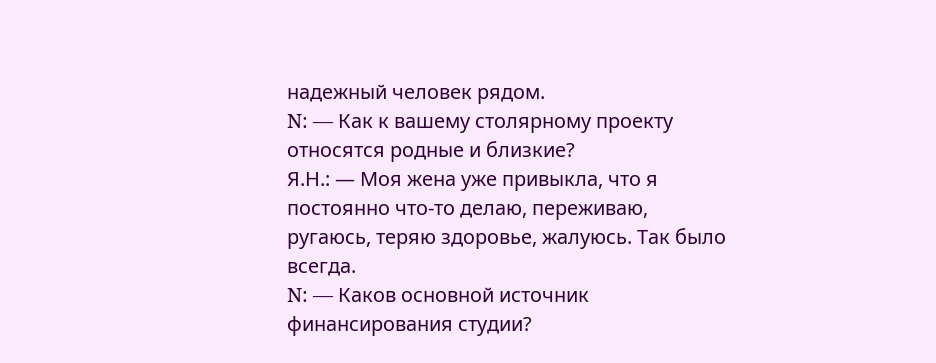надежный человек рядом.
N: — Как к вашему столярному проекту относятся родные и близкие?
Я.Н.: — Моя жена уже привыкла, что я постоянно что-то делаю, переживаю, ругаюсь, теряю здоровье, жалуюсь. Так было всегда.
N: — Каков основной источник финансирования студии?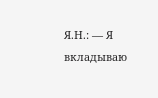Я.Н.: — Я вкладываю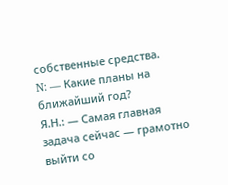собственные средства.
N: — Какие планы на ближайший год?
Я.Н.: — Самая главная задача сейчас — грамотно выйти со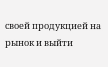своей продукцией на рынок и выйти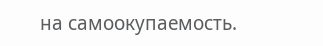на самоокупаемость.